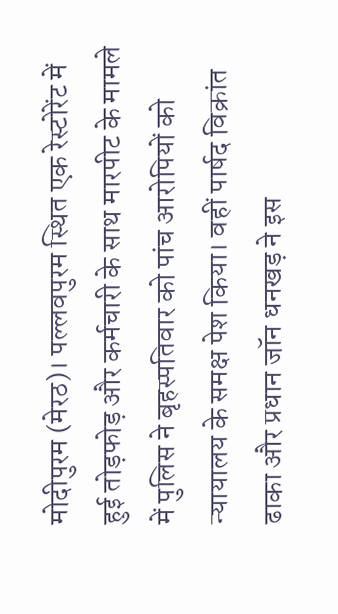मोदीपुरम (मेरठ)। पल्लवपुरम स्थित एक रेस्टोरेंट में हुई तोड़फोड़ और कर्मचारी के साथ मारपीट के मामले में पुलिस ने बृहस्पतिवार को पांच आरोपियों को न्यायालय के समक्ष पेश किया। वहीं पार्षद विक्रांत ढाका और प्रधान जॉन धनखड़ ने इस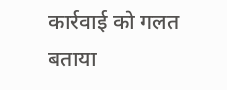कार्रवाई को गलत बताया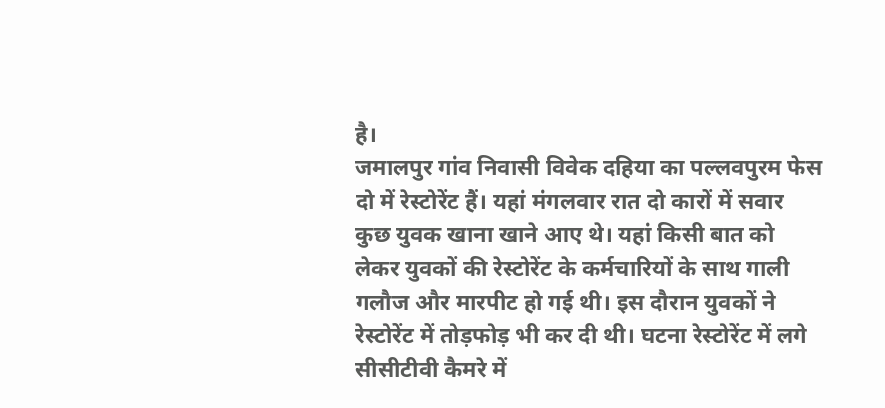है।
जमालपुर गांव निवासी विवेक दहिया का पल्लवपुरम फेस दो में रेस्टोरेंट हैं। यहां मंगलवार रात दो कारों में सवार कुछ युवक खाना खाने आए थे। यहां किसी बात को लेकर युवकों की रेस्टोरेंट के कर्मचारियों के साथ गाली गलौज और मारपीट हो गई थी। इस दौरान युवकों ने रेस्टोरेंट में तोड़फोड़ भी कर दी थी। घटना रेस्टोरेंट में लगे सीसीटीवी कैमरे में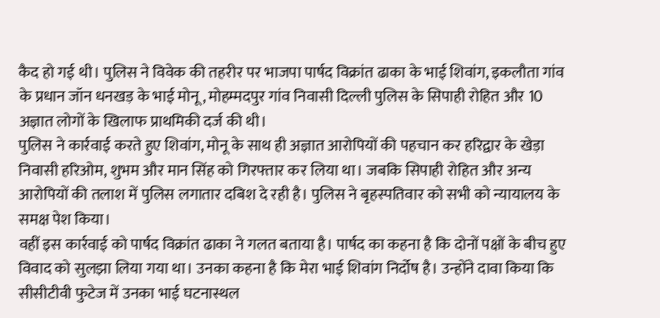कैद हो गई थी। पुलिस ने विवेक की तहरीर पर भाजपा पार्षद विक्रांत ढाका के भाई शिवांग, इकलौता गांव के प्रधान जॉन धनखड़ के भाई मोनू, मोहम्मदपुर गांव निवासी दिल्ली पुलिस के सिपाही रोहित और 10 अज्ञात लोगों के खिलाफ प्राथमिकी दर्ज की थी।
पुलिस ने कार्रवाई करते हुए शिवांग, मोनू के साथ ही अज्ञात आरोपियों की पहचान कर हरिद्वार के खेड़ा निवासी हरिओम, शुभम और मान सिंह को गिरफ्तार कर लिया था। जबकि सिपाही रोहित और अन्य आरोपियों की तलाश में पुलिस लगातार दबिश दे रही है। पुलिस ने बृहस्पतिवार को सभी को न्यायालय के समक्ष पेश किया।
वहीं इस कार्रवाई को पार्षद विक्रांत ढाका ने गलत बताया है। पार्षद का कहना है कि दोनों पक्षों के बीच हुए विवाद को सुलझा लिया गया था। उनका कहना है कि मेरा भाई शिवांग निर्दोष है। उन्होंने दावा किया कि सीसीटीवी फुटेज में उनका भाई घटनास्थल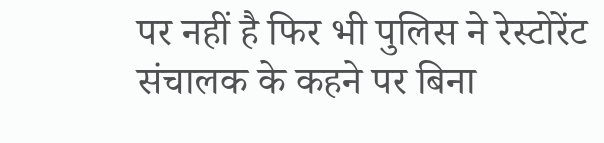पर नहीं है फिर भी पुलिस ने रेस्टोरेंट संचालक के कहने पर बिना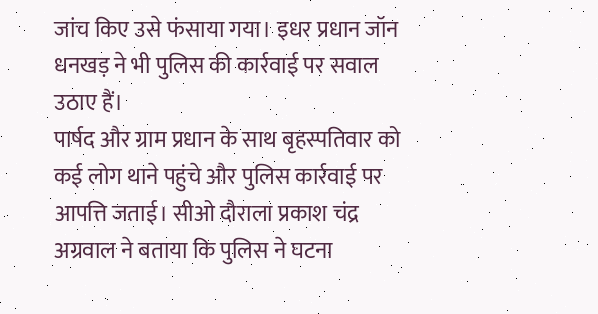जांच किए उसे फंसाया गया। इधर प्रधान जॉन धनखड़ ने भी पुलिस की कार्रवाई पर सवाल उठाए हैं।
पार्षद और ग्राम प्रधान के साथ बृहस्पतिवार को कई लोग थाने पहुंचे और पुलिस कार्रवाई पर आपत्ति जताई। सीओ दौराला प्रकाश चंद्र अग्रवाल ने बताया कि पुलिस ने घटना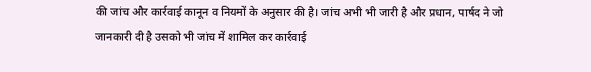की जांच और कार्रवाई कानून व नियमों के अनुसार की है। जांच अभी भी जारी है और प्रधान, पार्षद ने जो जानकारी दी है उसको भी जांच में शामिल कर कार्रवाई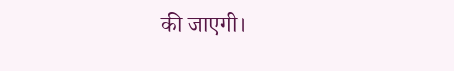की जाएगी।